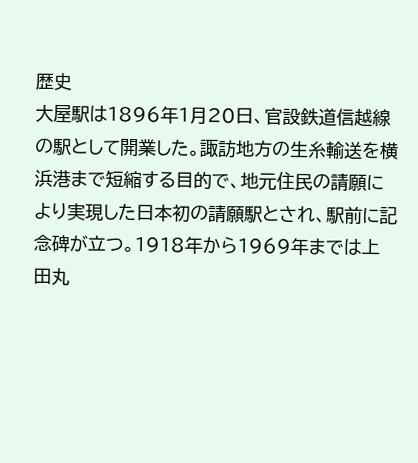歴史
大屋駅は1896年1月20日、官設鉄道信越線の駅として開業した。諏訪地方の生糸輸送を横浜港まで短縮する目的で、地元住民の請願により実現した日本初の請願駅とされ、駅前に記念碑が立つ。1918年から1969年までは上田丸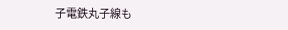子電鉄丸子線も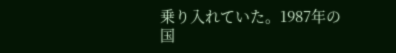乗り入れていた。1987年の国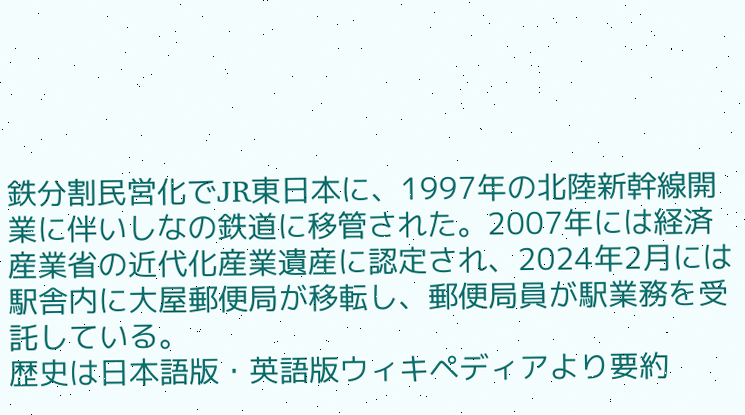鉄分割民営化でJR東日本に、1997年の北陸新幹線開業に伴いしなの鉄道に移管された。2007年には経済産業省の近代化産業遺産に認定され、2024年2月には駅舎内に大屋郵便局が移転し、郵便局員が駅業務を受託している。
歴史は日本語版・英語版ウィキペディアより要約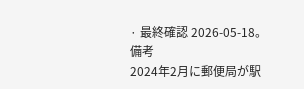· 最終確認 2026-05-18。
備考
2024年2月に郵便局が駅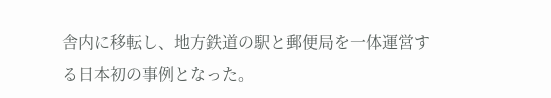舎内に移転し、地方鉄道の駅と郵便局を一体運営する日本初の事例となった。